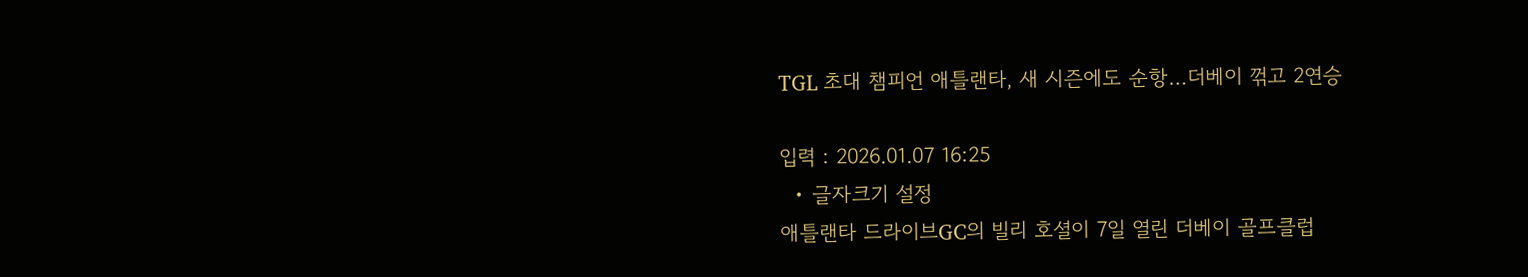TGL 초대 챔피언 애틀랜타, 새 시즌에도 순항…더베이 꺾고 2연승

입력 : 2026.01.07 16:25
  • 글자크기 설정
애틀랜타 드라이브GC의 빌리 호셜이 7일 열린 더베이 골프클럽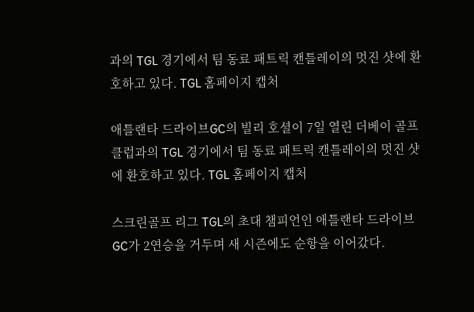과의 TGL 경기에서 팀 동료 패트릭 캔틀레이의 멋진 샷에 환호하고 있다. TGL 홈페이지 캡처

애틀랜타 드라이브GC의 빌리 호셜이 7일 열린 더베이 골프클럽과의 TGL 경기에서 팀 동료 패트릭 캔틀레이의 멋진 샷에 환호하고 있다. TGL 홈페이지 캡처

스크린골프 리그 TGL의 초대 챔피언인 애틀랜타 드라이브GC가 2연승을 거두며 새 시즌에도 순항을 이어갔다.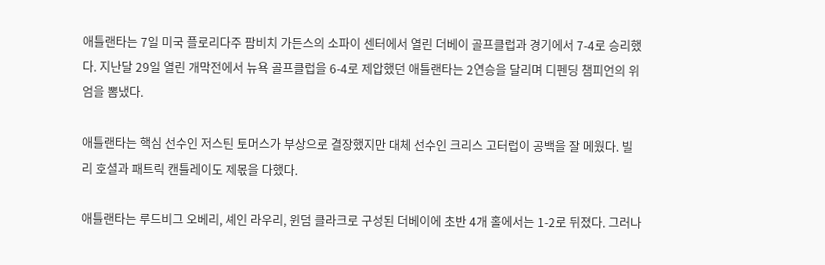애틀랜타는 7일 미국 플로리다주 팜비치 가든스의 소파이 센터에서 열린 더베이 골프클럽과 경기에서 7-4로 승리했다. 지난달 29일 열린 개막전에서 뉴욕 골프클럽을 6-4로 제압했던 애틀랜타는 2연승을 달리며 디펜딩 챔피언의 위엄을 뽐냈다.

애틀랜타는 핵심 선수인 저스틴 토머스가 부상으로 결장했지만 대체 선수인 크리스 고터럽이 공백을 잘 메웠다. 빌리 호셜과 패트릭 캔틀레이도 제몫을 다했다.

애틀랜타는 루드비그 오베리, 셰인 라우리, 윈덤 클라크로 구성된 더베이에 초반 4개 홀에서는 1-2로 뒤졌다. 그러나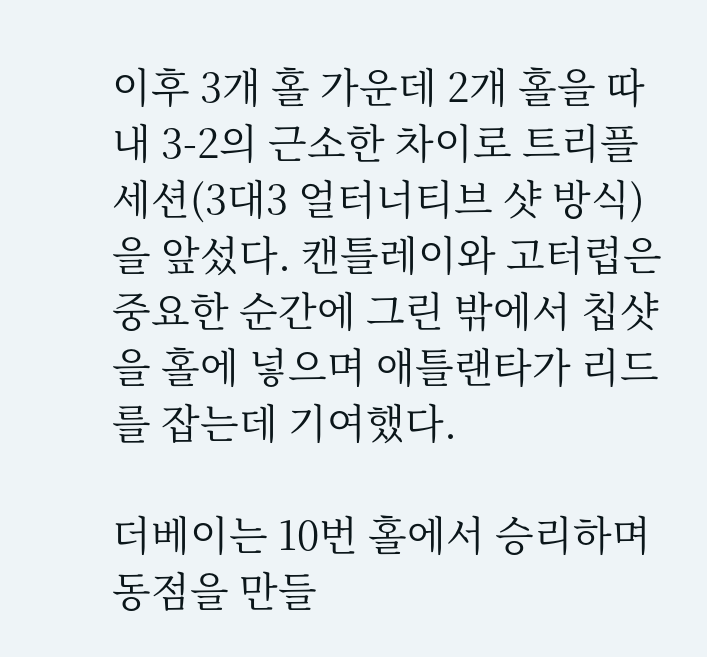이후 3개 홀 가운데 2개 홀을 따내 3-2의 근소한 차이로 트리플 세션(3대3 얼터너티브 샷 방식)을 앞섰다. 캔틀레이와 고터럽은 중요한 순간에 그린 밖에서 칩샷을 홀에 넣으며 애틀랜타가 리드를 잡는데 기여했다.

더베이는 10번 홀에서 승리하며 동점을 만들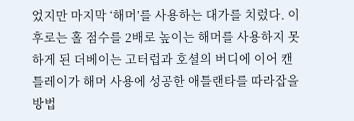었지만 마지막 ‘해머’를 사용하는 대가를 치렀다. 이후로는 홀 점수를 2배로 높이는 해머를 사용하지 못하게 된 더베이는 고터럽과 호셜의 버디에 이어 캔틀레이가 해머 사용에 성공한 애틀랜타를 따라잡을 방법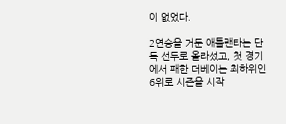이 없었다.

2연승을 거둔 애틀랜타는 단독 선두로 올라섰고, 첫 경기에서 패한 더베이는 최하위인 6위로 시즌을 시작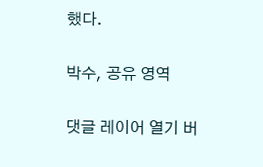했다.

박수, 공유 영역

댓글 레이어 열기 버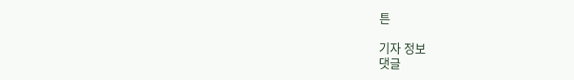튼

기자 정보
댓글